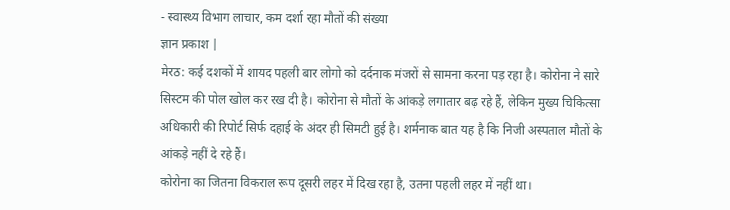- स्वास्थ्य विभाग लाचार, कम दर्शा रहा मौतों की संख्या
ज्ञान प्रकाश |
मेरठ: कई दशकों में शायद पहली बार लोगो को दर्दनाक मंजरों से सामना करना पड़ रहा है। कोरोना ने सारे सिस्टम की पोल खोल कर रख दी है। कोरोना से मौतों के आंकड़े लगातार बढ़ रहे हैं, लेकिन मुख्य चिकित्सा अधिकारी की रिपोर्ट सिर्फ दहाई के अंदर ही सिमटी हुई है। शर्मनाक बात यह है कि निजी अस्पताल मौतों के आंकड़े नहीं दे रहे हैं।
कोरोना का जितना विकराल रूप दूसरी लहर में दिख रहा है, उतना पहली लहर में नहीं था।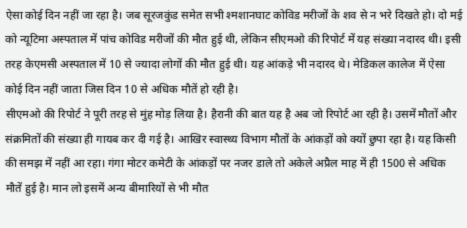ऐसा कोई दिन नहीं जा रहा है। जब सूरजकुंड समेत सभी श्मशानघाट कोविड मरीजों के शव से न भरे दिखते हो। दो मई को न्यूटिमा अस्पताल में पांच कोविड मरीजों की मौत हुई थी, लेकिन सीएमओ की रिपोर्ट में यह संख्या नदारद थी। इसी तरह केएमसी अस्पताल में 10 से ज्यादा लोगों की मौत हुई थी। यह आंकड़े भी नदारद थे। मेडिकल कालेज में ऐसा कोई दिन नहीं जाता जिस दिन 10 से अधिक मौतें हो रही है।
सीएमओ की रिपोर्ट ने पूरी तरह से मुंह मोड़ लिया है। हैरानी की बात यह है अब जो रिपोर्ट आ रही है। उसमें मौतों और संक्रमितों की संख्या ही गायब कर दी गई है। आखिर स्वास्थ्य विभाग मौतों के आंकड़ों को क्यों छुपा रहा है। यह किसी की समझ में नहीं आ रहा। गंगा मोटर कमेटी के आंकड़ों पर नजर डाले तो अकेले अप्रैल माह में ही 1500 से अधिक मौतें हुई है। मान लो इसमें अन्य बीमारियों से भी मौत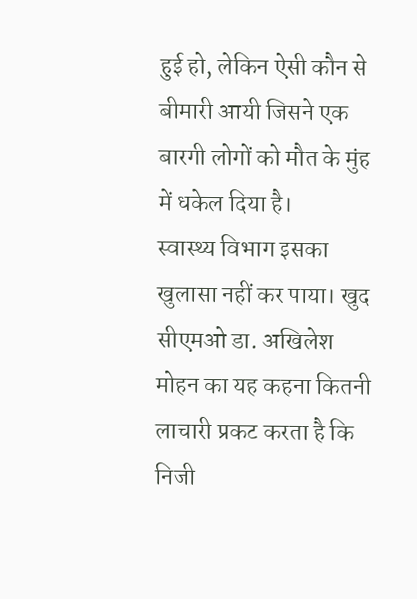हुई हो, लेकिन ऐसी कौन से बीमारी आयी जिसने एक बारगी लोगों को मौत के मुंह में धकेल दिया है।
स्वास्थ्य विभाग इसका खुलासा नहीं कर पाया। खुद सीएमओ डा. अखिलेश मोहन का यह कहना कितनी लाचारी प्रकट करता है कि निजी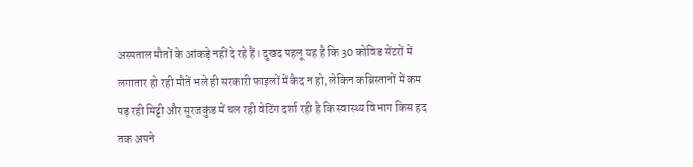अस्पताल मौतों के आंकड़े नहीं दे रहे हैं। दुखद पहलू यह है कि 30 कोविड सेंटरों में लगातार हो रही मौतें भले ही सरकारी फाइलों में कैद न हो, लेकिन कब्रिस्तानों में कम पड़ रही मिट्टी और सूरजकुंड में चल रही वेटिंग दर्शा रही है कि स्वास्थ्य विभाग किस हद तक अपने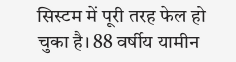सिस्टम में पूरी तरह फेल हो चुका है। 88 वर्षीय यामीन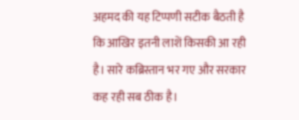अहमद की यह टिप्पणी सटीक बैठती है कि आखिर इतनी लाशें किसकी आ रही है। सारे कब्रिस्तान भर गए और सरकार कह रही सब ठीक है।